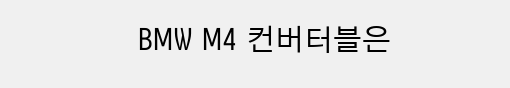BMW M4 컨버터블은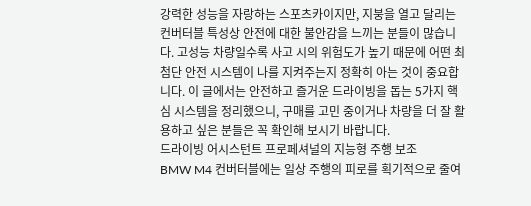강력한 성능을 자랑하는 스포츠카이지만, 지붕을 열고 달리는 컨버터블 특성상 안전에 대한 불안감을 느끼는 분들이 많습니다. 고성능 차량일수록 사고 시의 위험도가 높기 때문에 어떤 최첨단 안전 시스템이 나를 지켜주는지 정확히 아는 것이 중요합니다. 이 글에서는 안전하고 즐거운 드라이빙을 돕는 5가지 핵심 시스템을 정리했으니, 구매를 고민 중이거나 차량을 더 잘 활용하고 싶은 분들은 꼭 확인해 보시기 바랍니다.
드라이빙 어시스턴트 프로페셔널의 지능형 주행 보조
BMW M4 컨버터블에는 일상 주행의 피로를 획기적으로 줄여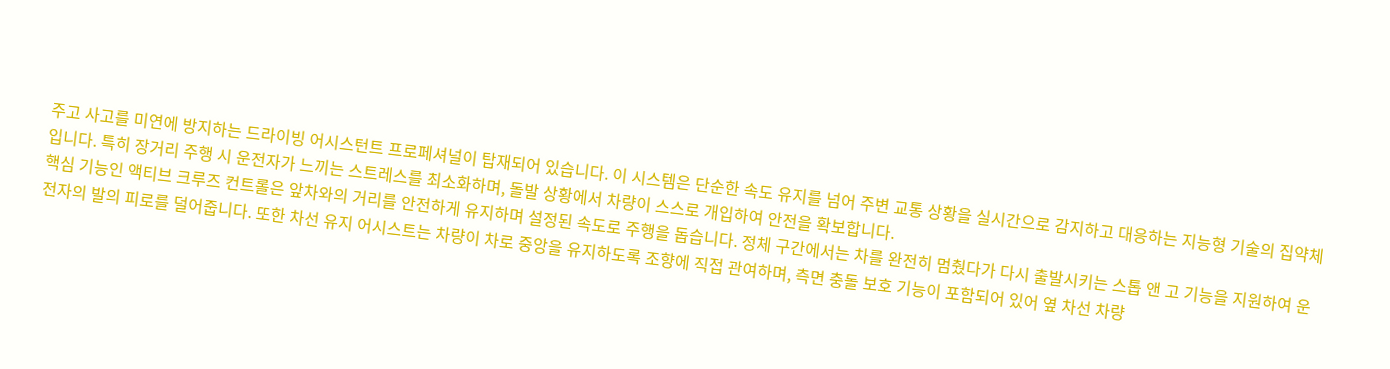주고 사고를 미연에 방지하는 드라이빙 어시스턴트 프로페셔널이 탑재되어 있습니다. 이 시스템은 단순한 속도 유지를 넘어 주변 교통 상황을 실시간으로 감지하고 대응하는 지능형 기술의 집약체입니다. 특히 장거리 주행 시 운전자가 느끼는 스트레스를 최소화하며, 돌발 상황에서 차량이 스스로 개입하여 안전을 확보합니다.
핵심 기능인 액티브 크루즈 컨트롤은 앞차와의 거리를 안전하게 유지하며 설정된 속도로 주행을 돕습니다. 정체 구간에서는 차를 완전히 멈췄다가 다시 출발시키는 스톱 앤 고 기능을 지원하여 운전자의 발의 피로를 덜어줍니다. 또한 차선 유지 어시스트는 차량이 차로 중앙을 유지하도록 조향에 직접 관여하며, 측면 충돌 보호 기능이 포함되어 있어 옆 차선 차량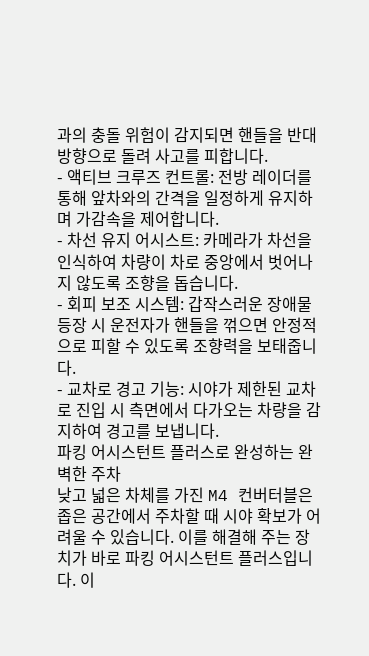과의 충돌 위험이 감지되면 핸들을 반대 방향으로 돌려 사고를 피합니다.
- 액티브 크루즈 컨트롤: 전방 레이더를 통해 앞차와의 간격을 일정하게 유지하며 가감속을 제어합니다.
- 차선 유지 어시스트: 카메라가 차선을 인식하여 차량이 차로 중앙에서 벗어나지 않도록 조향을 돕습니다.
- 회피 보조 시스템: 갑작스러운 장애물 등장 시 운전자가 핸들을 꺾으면 안정적으로 피할 수 있도록 조향력을 보태줍니다.
- 교차로 경고 기능: 시야가 제한된 교차로 진입 시 측면에서 다가오는 차량을 감지하여 경고를 보냅니다.
파킹 어시스턴트 플러스로 완성하는 완벽한 주차
낮고 넓은 차체를 가진 M4 컨버터블은 좁은 공간에서 주차할 때 시야 확보가 어려울 수 있습니다. 이를 해결해 주는 장치가 바로 파킹 어시스턴트 플러스입니다. 이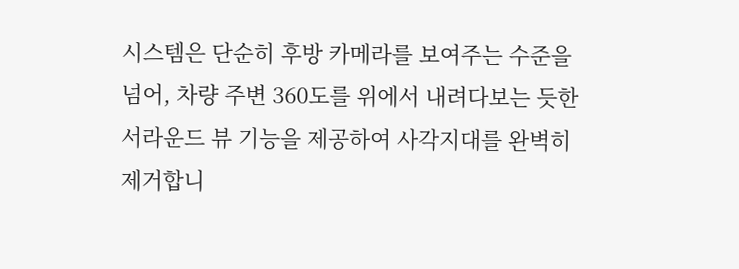시스템은 단순히 후방 카메라를 보여주는 수준을 넘어, 차량 주변 360도를 위에서 내려다보는 듯한 서라운드 뷰 기능을 제공하여 사각지대를 완벽히 제거합니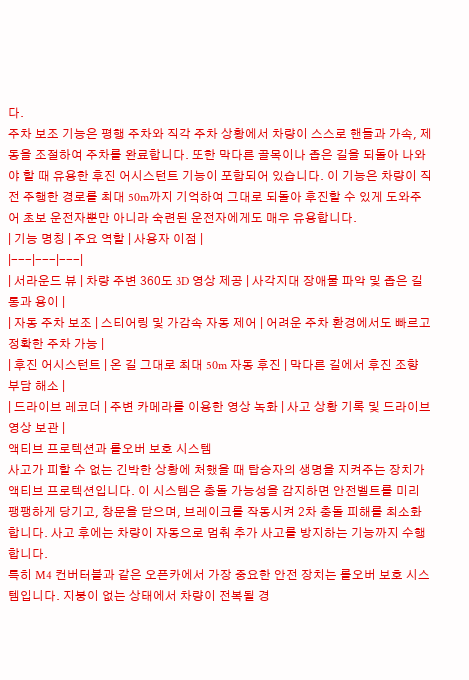다.
주차 보조 기능은 평행 주차와 직각 주차 상황에서 차량이 스스로 핸들과 가속, 제동을 조절하여 주차를 완료합니다. 또한 막다른 골목이나 좁은 길을 되돌아 나와야 할 때 유용한 후진 어시스턴트 기능이 포함되어 있습니다. 이 기능은 차량이 직전 주행한 경로를 최대 50m까지 기억하여 그대로 되돌아 후진할 수 있게 도와주어 초보 운전자뿐만 아니라 숙련된 운전자에게도 매우 유용합니다.
| 기능 명칭 | 주요 역할 | 사용자 이점 |
|---|---|---|
| 서라운드 뷰 | 차량 주변 360도 3D 영상 제공 | 사각지대 장애물 파악 및 좁은 길 통과 용이 |
| 자동 주차 보조 | 스티어링 및 가감속 자동 제어 | 어려운 주차 환경에서도 빠르고 정확한 주차 가능 |
| 후진 어시스턴트 | 온 길 그대로 최대 50m 자동 후진 | 막다른 길에서 후진 조향 부담 해소 |
| 드라이브 레코더 | 주변 카메라를 이용한 영상 녹화 | 사고 상황 기록 및 드라이브 영상 보관 |
액티브 프로텍션과 롤오버 보호 시스템
사고가 피할 수 없는 긴박한 상황에 처했을 때 탑승자의 생명을 지켜주는 장치가 액티브 프로텍션입니다. 이 시스템은 충돌 가능성을 감지하면 안전벨트를 미리 팽팽하게 당기고, 창문을 닫으며, 브레이크를 작동시켜 2차 충돌 피해를 최소화합니다. 사고 후에는 차량이 자동으로 멈춰 추가 사고를 방지하는 기능까지 수행합니다.
특히 M4 컨버터블과 같은 오픈카에서 가장 중요한 안전 장치는 롤오버 보호 시스템입니다. 지붕이 없는 상태에서 차량이 전복될 경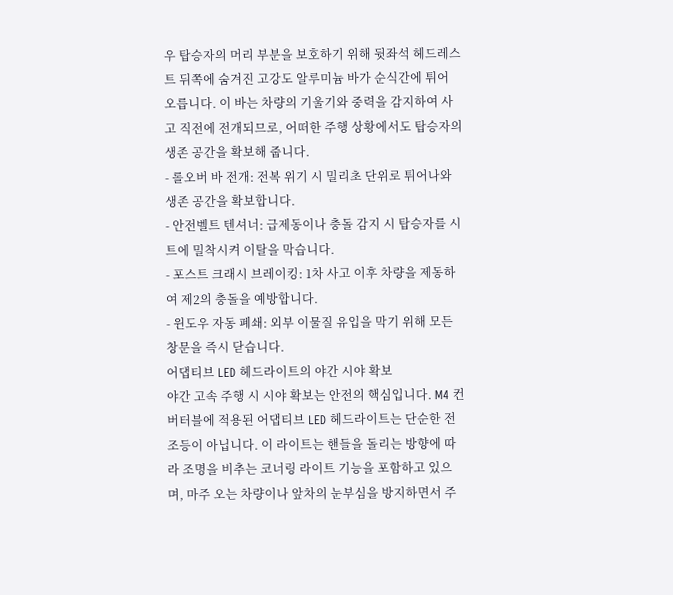우 탑승자의 머리 부분을 보호하기 위해 뒷좌석 헤드레스트 뒤쪽에 숨겨진 고강도 알루미늄 바가 순식간에 튀어 오릅니다. 이 바는 차량의 기울기와 중력을 감지하여 사고 직전에 전개되므로, 어떠한 주행 상황에서도 탑승자의 생존 공간을 확보해 줍니다.
- 롤오버 바 전개: 전복 위기 시 밀리초 단위로 튀어나와 생존 공간을 확보합니다.
- 안전벨트 텐셔너: 급제동이나 충돌 감지 시 탑승자를 시트에 밀착시켜 이탈을 막습니다.
- 포스트 크래시 브레이킹: 1차 사고 이후 차량을 제동하여 제2의 충돌을 예방합니다.
- 윈도우 자동 폐쇄: 외부 이물질 유입을 막기 위해 모든 창문을 즉시 닫습니다.
어댑티브 LED 헤드라이트의 야간 시야 확보
야간 고속 주행 시 시야 확보는 안전의 핵심입니다. M4 컨버터블에 적용된 어댑티브 LED 헤드라이트는 단순한 전조등이 아닙니다. 이 라이트는 핸들을 돌리는 방향에 따라 조명을 비추는 코너링 라이트 기능을 포함하고 있으며, 마주 오는 차량이나 앞차의 눈부심을 방지하면서 주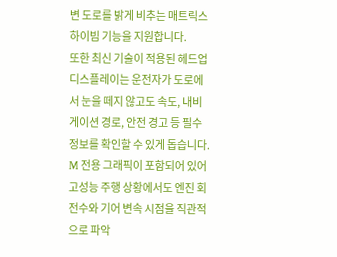변 도로를 밝게 비추는 매트릭스 하이빔 기능을 지원합니다.
또한 최신 기술이 적용된 헤드업 디스플레이는 운전자가 도로에서 눈을 떼지 않고도 속도, 내비게이션 경로, 안전 경고 등 필수 정보를 확인할 수 있게 돕습니다. M 전용 그래픽이 포함되어 있어 고성능 주행 상황에서도 엔진 회전수와 기어 변속 시점을 직관적으로 파악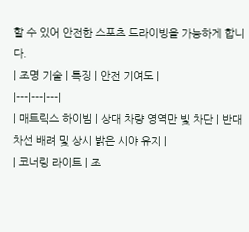할 수 있어 안전한 스포츠 드라이빙을 가능하게 합니다.
| 조명 기술 | 특징 | 안전 기여도 |
|---|---|---|
| 매트릭스 하이빔 | 상대 차량 영역만 빛 차단 | 반대 차선 배려 및 상시 밝은 시야 유지 |
| 코너링 라이트 | 조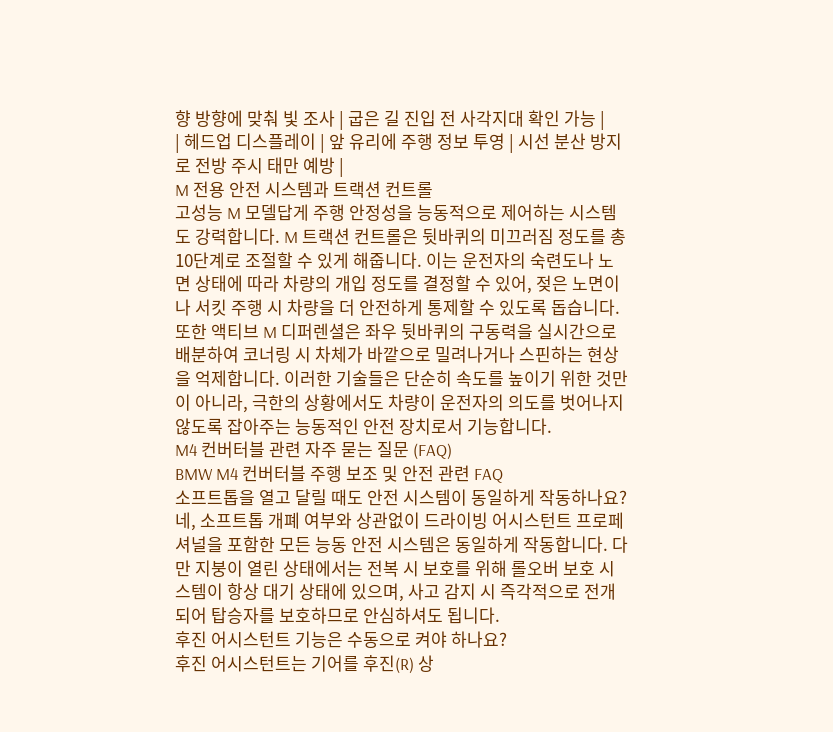향 방향에 맞춰 빛 조사 | 굽은 길 진입 전 사각지대 확인 가능 |
| 헤드업 디스플레이 | 앞 유리에 주행 정보 투영 | 시선 분산 방지로 전방 주시 태만 예방 |
M 전용 안전 시스템과 트랙션 컨트롤
고성능 M 모델답게 주행 안정성을 능동적으로 제어하는 시스템도 강력합니다. M 트랙션 컨트롤은 뒷바퀴의 미끄러짐 정도를 총 10단계로 조절할 수 있게 해줍니다. 이는 운전자의 숙련도나 노면 상태에 따라 차량의 개입 정도를 결정할 수 있어, 젖은 노면이나 서킷 주행 시 차량을 더 안전하게 통제할 수 있도록 돕습니다.
또한 액티브 M 디퍼렌셜은 좌우 뒷바퀴의 구동력을 실시간으로 배분하여 코너링 시 차체가 바깥으로 밀려나거나 스핀하는 현상을 억제합니다. 이러한 기술들은 단순히 속도를 높이기 위한 것만이 아니라, 극한의 상황에서도 차량이 운전자의 의도를 벗어나지 않도록 잡아주는 능동적인 안전 장치로서 기능합니다.
M4 컨버터블 관련 자주 묻는 질문 (FAQ)
BMW M4 컨버터블 주행 보조 및 안전 관련 FAQ
소프트톱을 열고 달릴 때도 안전 시스템이 동일하게 작동하나요?
네, 소프트톱 개폐 여부와 상관없이 드라이빙 어시스턴트 프로페셔널을 포함한 모든 능동 안전 시스템은 동일하게 작동합니다. 다만 지붕이 열린 상태에서는 전복 시 보호를 위해 롤오버 보호 시스템이 항상 대기 상태에 있으며, 사고 감지 시 즉각적으로 전개되어 탑승자를 보호하므로 안심하셔도 됩니다.
후진 어시스턴트 기능은 수동으로 켜야 하나요?
후진 어시스턴트는 기어를 후진(R) 상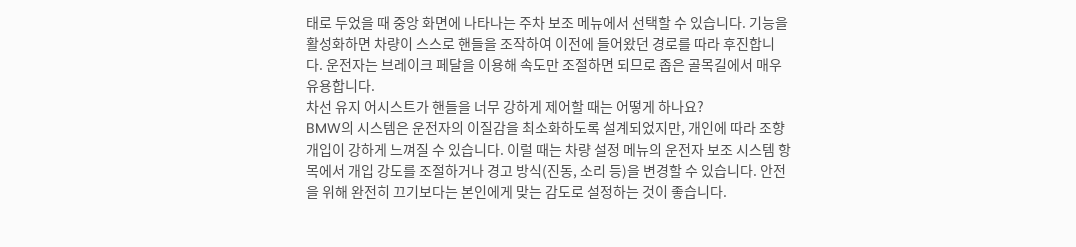태로 두었을 때 중앙 화면에 나타나는 주차 보조 메뉴에서 선택할 수 있습니다. 기능을 활성화하면 차량이 스스로 핸들을 조작하여 이전에 들어왔던 경로를 따라 후진합니다. 운전자는 브레이크 페달을 이용해 속도만 조절하면 되므로 좁은 골목길에서 매우 유용합니다.
차선 유지 어시스트가 핸들을 너무 강하게 제어할 때는 어떻게 하나요?
BMW의 시스템은 운전자의 이질감을 최소화하도록 설계되었지만, 개인에 따라 조향 개입이 강하게 느껴질 수 있습니다. 이럴 때는 차량 설정 메뉴의 운전자 보조 시스템 항목에서 개입 강도를 조절하거나 경고 방식(진동, 소리 등)을 변경할 수 있습니다. 안전을 위해 완전히 끄기보다는 본인에게 맞는 감도로 설정하는 것이 좋습니다.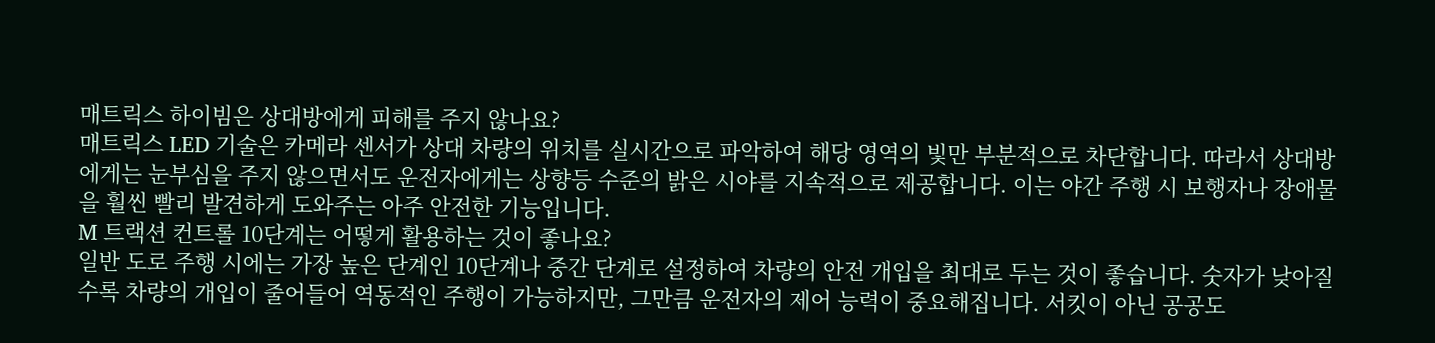매트릭스 하이빔은 상대방에게 피해를 주지 않나요?
매트릭스 LED 기술은 카메라 센서가 상대 차량의 위치를 실시간으로 파악하여 해당 영역의 빛만 부분적으로 차단합니다. 따라서 상대방에게는 눈부심을 주지 않으면서도 운전자에게는 상향등 수준의 밝은 시야를 지속적으로 제공합니다. 이는 야간 주행 시 보행자나 장애물을 훨씬 빨리 발견하게 도와주는 아주 안전한 기능입니다.
M 트랙션 컨트롤 10단계는 어떻게 활용하는 것이 좋나요?
일반 도로 주행 시에는 가장 높은 단계인 10단계나 중간 단계로 설정하여 차량의 안전 개입을 최대로 두는 것이 좋습니다. 숫자가 낮아질수록 차량의 개입이 줄어들어 역동적인 주행이 가능하지만, 그만큼 운전자의 제어 능력이 중요해집니다. 서킷이 아닌 공공도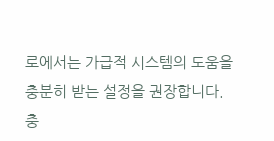로에서는 가급적 시스템의 도움을 충분히 받는 설정을 권장합니다.
충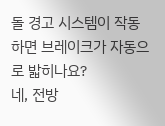돌 경고 시스템이 작동하면 브레이크가 자동으로 밟히나요?
네, 전방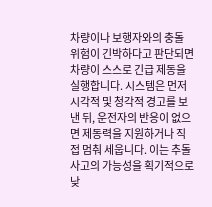차량이나 보행자와의 충돌 위험이 긴박하다고 판단되면 차량이 스스로 긴급 제동을 실행합니다. 시스템은 먼저 시각적 및 청각적 경고를 보낸 뒤, 운전자의 반응이 없으면 제동력을 지원하거나 직접 멈춰 세웁니다. 이는 추돌 사고의 가능성을 획기적으로 낮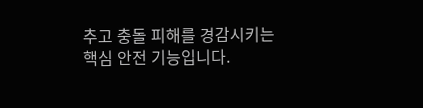추고 충돌 피해를 경감시키는 핵심 안전 기능입니다.